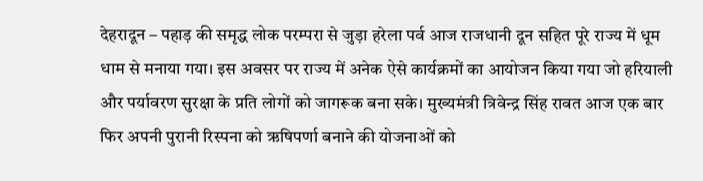देहरादून – पहाड़ की समृद्ध लोक परम्परा से जुड़ा हरेला पर्व आज राजधानी दून सहित पूरे राज्य में धूम धाम से मनाया गया। इस अवसर पर राज्य में अनेक ऐसे कार्यक्रमों का आयोजन किया गया जो हरियाली और पर्यावरण सुरक्षा के प्रति लोगों को जागरूक बना सके। मुख्यमंत्री त्रिवेन्द्र सिंह रावत आज एक बार फिर अपनी पुरानी रिस्पना को ऋषिपर्णा बनाने की योजनाओं को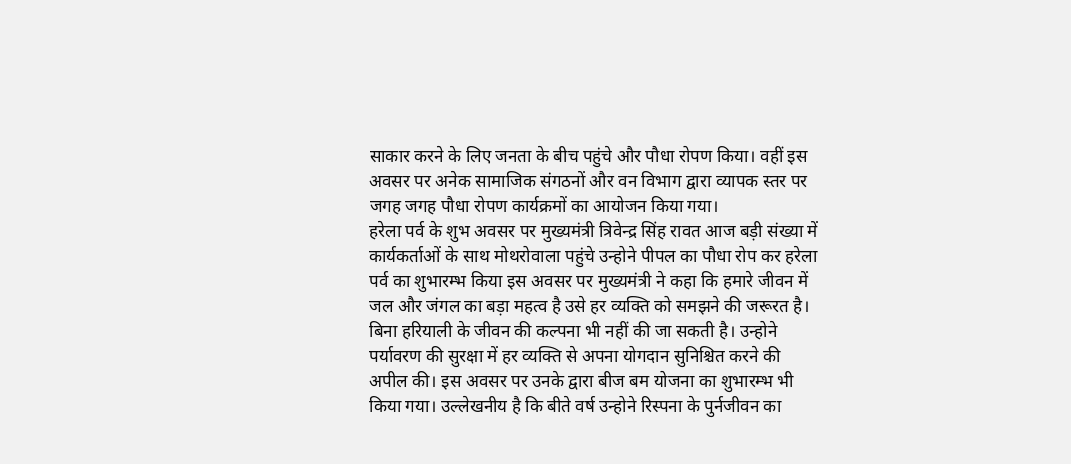साकार करने के लिए जनता के बीच पहुंचे और पौधा रोपण किया। वहीं इस अवसर पर अनेक सामाजिक संगठनों और वन विभाग द्वारा व्यापक स्तर पर जगह जगह पौधा रोपण कार्यक्रमों का आयोजन किया गया।
हरेला पर्व के शुभ अवसर पर मुख्यमंत्री त्रिवेन्द्र सिंह रावत आज बड़ी संख्या में कार्यकर्ताओं के साथ मोथरोवाला पहुंचे उन्होने पीपल का पौधा रोप कर हरेला पर्व का शुभारम्भ किया इस अवसर पर मुख्यमंत्री ने कहा कि हमारे जीवन में जल और जंगल का बड़ा महत्व है उसे हर व्यक्ति को समझने की जरूरत है। बिना हरियाली के जीवन की कल्पना भी नहीं की जा सकती है। उन्होने पर्यावरण की सुरक्षा में हर व्यक्ति से अपना योगदान सुनिश्चित करने की अपील की। इस अवसर पर उनके द्वारा बीज बम योजना का शुभारम्भ भी किया गया। उल्लेखनीय है कि बीते वर्ष उन्होने रिस्पना के पुर्नजीवन का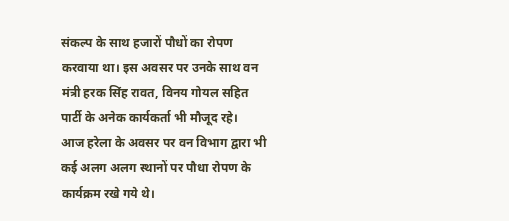संकल्प के साथ हजारों पौधों का रोपण करवाया था। इस अवसर पर उनके साथ वन मंत्री हरक सिंह रावत, विनय गोयल सहित पार्टी के अनेक कार्यकर्ता भी मौजूद रहे।
आज हरेला के अवसर पर वन विभाग द्वारा भी कई अलग अलग स्थानों पर पौधा रोपण के कार्यक्रम रखे गये थे।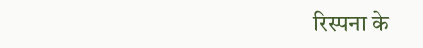रिस्पना के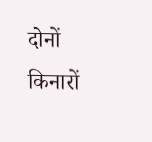दोनों किनारों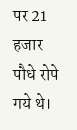पर 21 हजार पौधे रोपे गये थे।